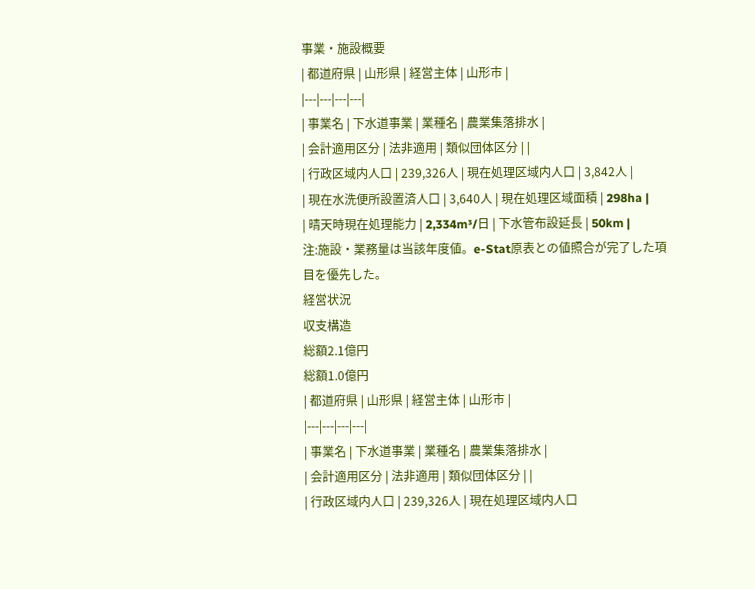事業・施設概要
| 都道府県 | 山形県 | 経営主体 | 山形市 |
|---|---|---|---|
| 事業名 | 下水道事業 | 業種名 | 農業集落排水 |
| 会計適用区分 | 法非適用 | 類似団体区分 | |
| 行政区域内人口 | 239,326人 | 現在処理区域内人口 | 3,842人 |
| 現在水洗便所設置済人口 | 3,640人 | 現在処理区域面積 | 298ha |
| 晴天時現在処理能力 | 2,334m³/日 | 下水管布設延長 | 50km |
注:施設・業務量は当該年度値。e-Stat原表との値照合が完了した項目を優先した。
経営状況
収支構造
総額2.1億円
総額1.0億円
| 都道府県 | 山形県 | 経営主体 | 山形市 |
|---|---|---|---|
| 事業名 | 下水道事業 | 業種名 | 農業集落排水 |
| 会計適用区分 | 法非適用 | 類似団体区分 | |
| 行政区域内人口 | 239,326人 | 現在処理区域内人口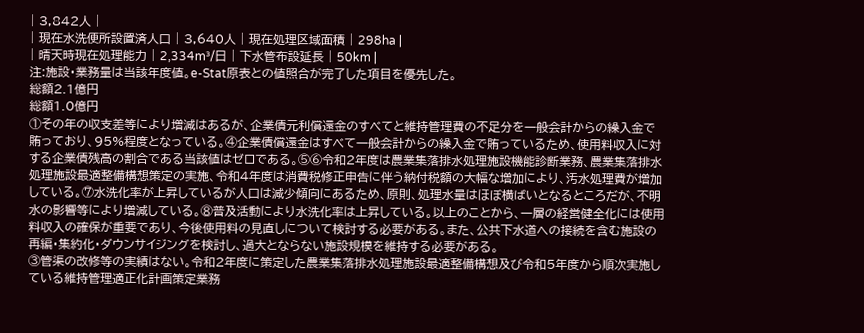| 3,842人 |
| 現在水洗便所設置済人口 | 3,640人 | 現在処理区域面積 | 298ha |
| 晴天時現在処理能力 | 2,334m³/日 | 下水管布設延長 | 50km |
注:施設・業務量は当該年度値。e-Stat原表との値照合が完了した項目を優先した。
総額2.1億円
総額1.0億円
①その年の収支差等により増減はあるが、企業債元利償還金のすべてと維持管理費の不足分を一般会計からの繰入金で賄っており、95%程度となっている。④企業債償還金はすべて一般会計からの繰入金で賄っているため、使用料収入に対する企業債残高の割合である当該値はゼロである。⑤⑥令和2年度は農業集落排水処理施設機能診断業務、農業集落排水処理施設最適整備構想策定の実施、令和4年度は消費税修正申告に伴う納付税額の大幅な増加により、汚水処理費が増加している。⑦水洗化率が上昇しているが人口は減少傾向にあるため、原則、処理水量はほぼ横ばいとなるところだが、不明水の影響等により増減している。⑧普及活動により水洗化率は上昇している。以上のことから、一層の経営健全化には使用料収入の確保が重要であり、今後使用料の見直しについて検討する必要がある。また、公共下水道への接続を含む施設の再編・集約化・ダウンサイジングを検討し、過大とならない施設規模を維持する必要がある。
③管渠の改修等の実績はない。令和2年度に策定した農業集落排水処理施設最適整備構想及び令和5年度から順次実施している維持管理適正化計画策定業務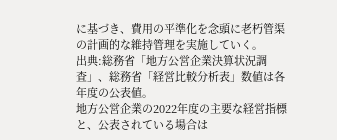に基づき、費用の平準化を念頭に老朽管渠の計画的な維持管理を実施していく。
出典:総務省「地方公営企業決算状況調査」、総務省「経営比較分析表」数値は各年度の公表値。
地方公営企業の2022年度の主要な経営指標と、公表されている場合は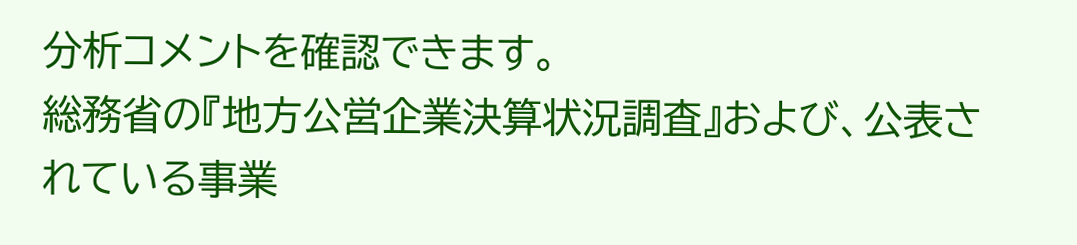分析コメントを確認できます。
総務省の『地方公営企業決算状況調査』および、公表されている事業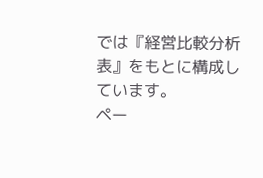では『経営比較分析表』をもとに構成しています。
ペー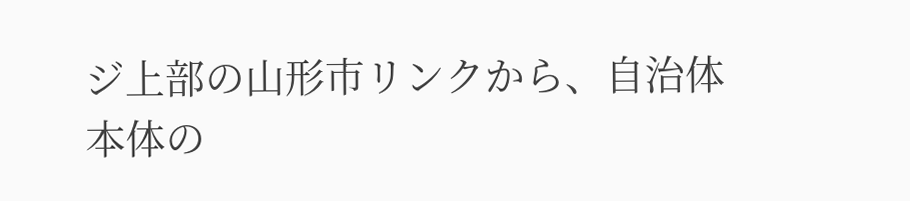ジ上部の山形市リンクから、自治体本体の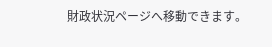財政状況ページへ移動できます。